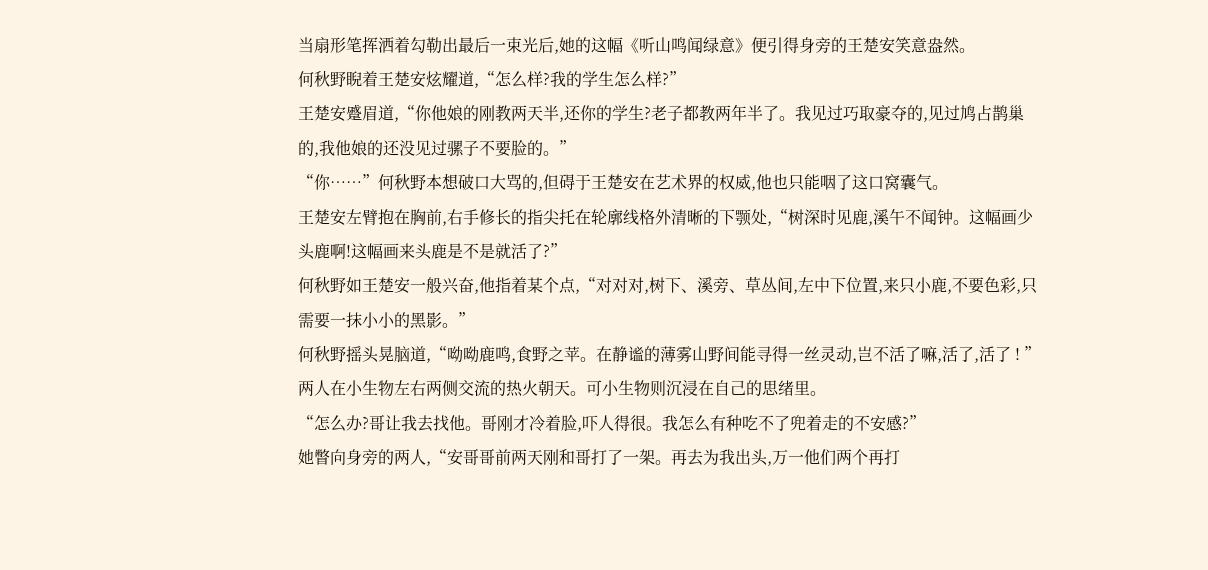当扇形笔挥洒着勾勒出最后一束光后,她的这幅《听山鸣闻绿意》便引得身旁的王楚安笑意盎然。
何秋野睨着王楚安炫耀道,“怎么样?我的学生怎么样?”
王楚安蹙眉道,“你他娘的刚教两天半,还你的学生?老子都教两年半了。我见过巧取豪夺的,见过鸠占鹊巢的,我他娘的还没见过骡子不要脸的。”
“你……”何秋野本想破口大骂的,但碍于王楚安在艺术界的权威,他也只能咽了这口窝囊气。
王楚安左臂抱在胸前,右手修长的指尖托在轮廓线格外清晰的下颚处,“树深时见鹿,溪午不闻钟。这幅画少头鹿啊!这幅画来头鹿是不是就活了?”
何秋野如王楚安一般兴奋,他指着某个点,“对对对,树下、溪旁、草丛间,左中下位置,来只小鹿,不要色彩,只需要一抹小小的黑影。”
何秋野摇头晃脑道,“呦呦鹿鸣,食野之苹。在静谧的薄雾山野间能寻得一丝灵动,岂不活了嘛,活了,活了 ! ”
两人在小生物左右两侧交流的热火朝天。可小生物则沉浸在自己的思绪里。
“怎么办?哥让我去找他。哥刚才冷着脸,吓人得很。我怎么有种吃不了兜着走的不安感?”
她瞥向身旁的两人,“安哥哥前两天刚和哥打了一架。再去为我出头,万一他们两个再打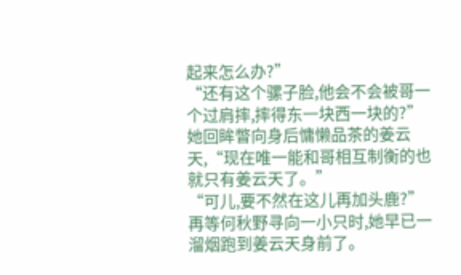起来怎么办?”
“还有这个骡子脸,他会不会被哥一个过肩摔,摔得东一块西一块的?”
她回眸瞥向身后慵懒品茶的姜云天,“现在唯一能和哥相互制衡的也就只有姜云天了。”
“可儿,要不然在这儿再加头鹿?”再等何秋野寻向一小只时,她早已一溜烟跑到姜云天身前了。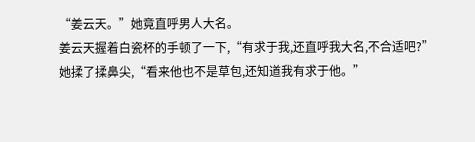“姜云天。”她竟直呼男人大名。
姜云天握着白瓷杯的手顿了一下,“有求于我,还直呼我大名,不合适吧?”
她揉了揉鼻尖,“看来他也不是草包,还知道我有求于他。”